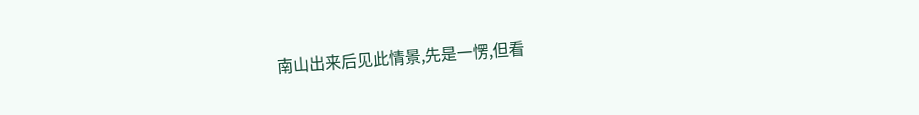南山出来后见此情景,先是一愣,但看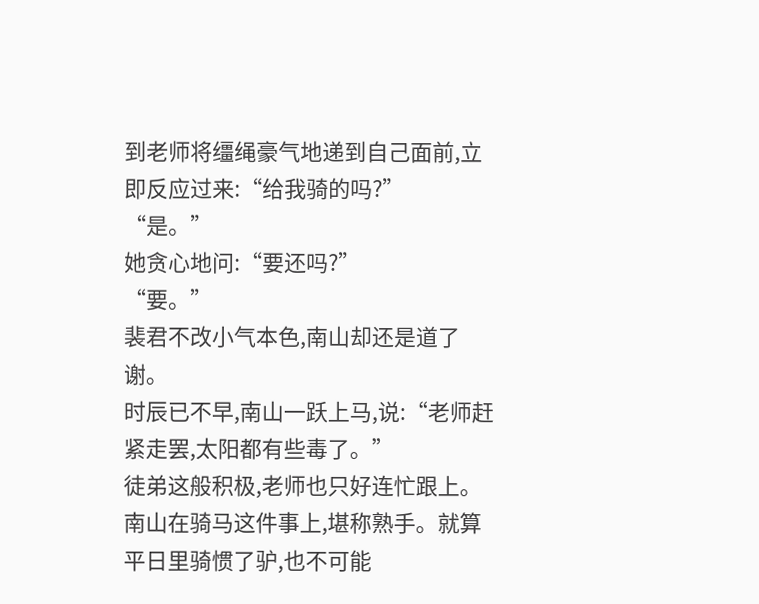到老师将缰绳豪气地递到自己面前,立即反应过来:“给我骑的吗?”
“是。”
她贪心地问:“要还吗?”
“要。”
裴君不改小气本色,南山却还是道了谢。
时辰已不早,南山一跃上马,说:“老师赶紧走罢,太阳都有些毒了。”
徒弟这般积极,老师也只好连忙跟上。
南山在骑马这件事上,堪称熟手。就算平日里骑惯了驴,也不可能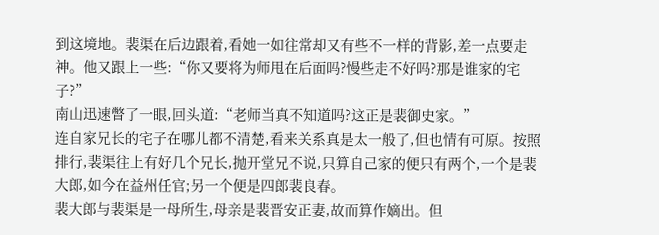到这境地。裴渠在后边跟着,看她一如往常却又有些不一样的背影,差一点要走神。他又跟上一些:“你又要将为师甩在后面吗?慢些走不好吗?那是谁家的宅子?”
南山迅速瞥了一眼,回头道:“老师当真不知道吗?这正是裴御史家。”
连自家兄长的宅子在哪儿都不清楚,看来关系真是太一般了,但也情有可原。按照排行,裴渠往上有好几个兄长,抛开堂兄不说,只算自己家的便只有两个,一个是裴大郎,如今在益州任官;另一个便是四郎裴良春。
裴大郎与裴渠是一母所生,母亲是裴晋安正妻,故而算作嫡出。但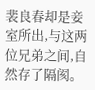裴良春却是妾室所出,与这两位兄弟之间,自然存了隔阂。